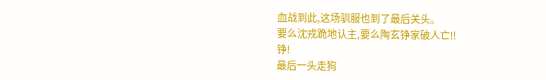血战到此,这场驯服也到了最后关头。
要么沈戎跪地认主,要么陶玄铮家破人亡!!
铮!
最后一头走狗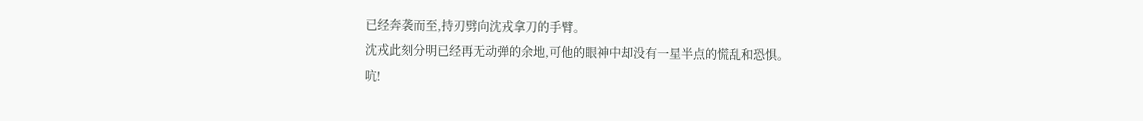已经奔袭而至,持刃劈向沈戎拿刀的手臂。
沈戎此刻分明已经再无动弹的余地,可他的眼神中却没有一星半点的慌乱和恐惧。
吭!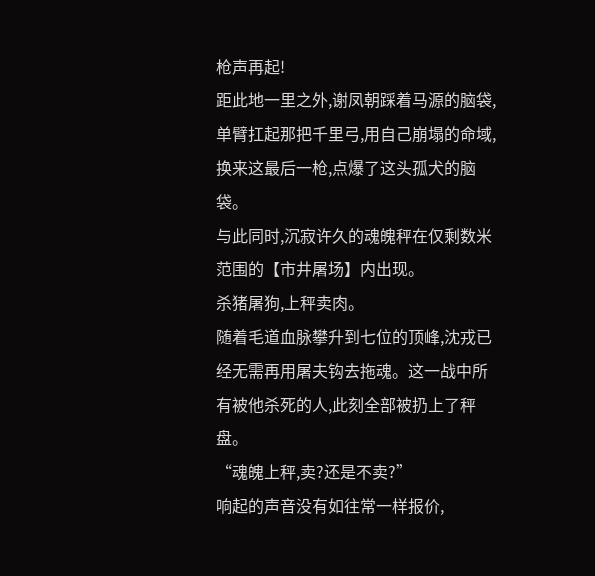枪声再起!
距此地一里之外,谢凤朝踩着马源的脑袋,单臂扛起那把千里弓,用自己崩塌的命域,换来这最后一枪,点爆了这头孤犬的脑袋。
与此同时,沉寂许久的魂魄秤在仅剩数米范围的【市井屠场】内出现。
杀猪屠狗,上秤卖肉。
随着毛道血脉攀升到七位的顶峰,沈戎已经无需再用屠夫钩去拖魂。这一战中所有被他杀死的人,此刻全部被扔上了秤盘。
“魂魄上秤,卖?还是不卖?”
响起的声音没有如往常一样报价,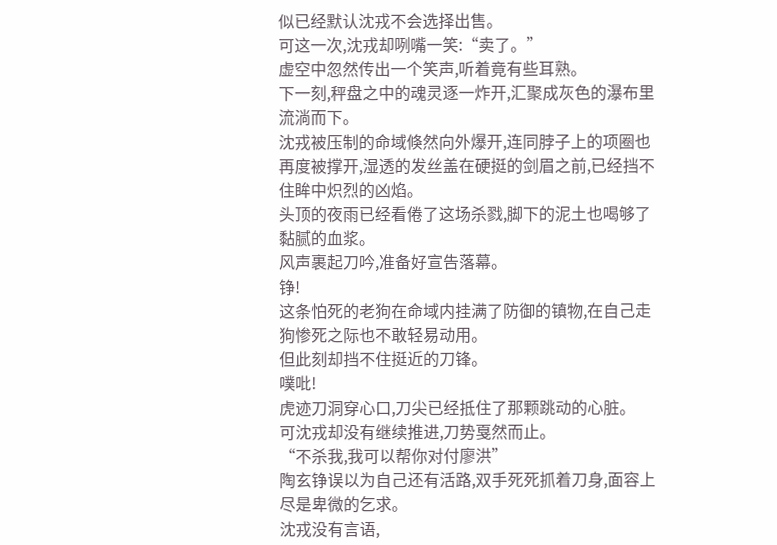似已经默认沈戎不会选择出售。
可这一次,沈戎却咧嘴一笑:“卖了。”
虚空中忽然传出一个笑声,听着竟有些耳熟。
下一刻,秤盘之中的魂灵逐一炸开,汇聚成灰色的瀑布里流淌而下。
沈戎被压制的命域倏然向外爆开,连同脖子上的项圈也再度被撑开,湿透的发丝盖在硬挺的剑眉之前,已经挡不住眸中炽烈的凶焰。
头顶的夜雨已经看倦了这场杀戮,脚下的泥土也喝够了黏腻的血浆。
风声裹起刀吟,准备好宣告落幕。
铮!
这条怕死的老狗在命域内挂满了防御的镇物,在自己走狗惨死之际也不敢轻易动用。
但此刻却挡不住挺近的刀锋。
噗吡!
虎迹刀洞穿心口,刀尖已经抵住了那颗跳动的心脏。
可沈戎却没有继续推进,刀势戛然而止。
“不杀我,我可以帮你对付廖洪”
陶玄铮误以为自己还有活路,双手死死抓着刀身,面容上尽是卑微的乞求。
沈戎没有言语,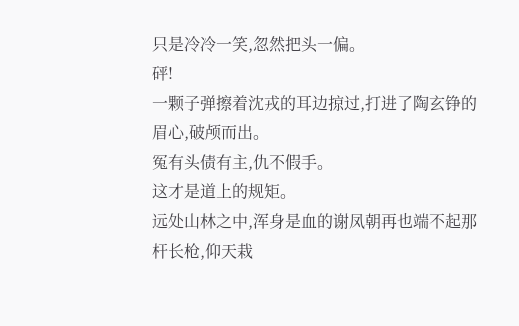只是冷冷一笑,忽然把头一偏。
砰!
一颗子弹擦着沈戎的耳边掠过,打进了陶玄铮的眉心,破颅而出。
冤有头债有主,仇不假手。
这才是道上的规矩。
远处山林之中,浑身是血的谢凤朝再也端不起那杆长枪,仰天栽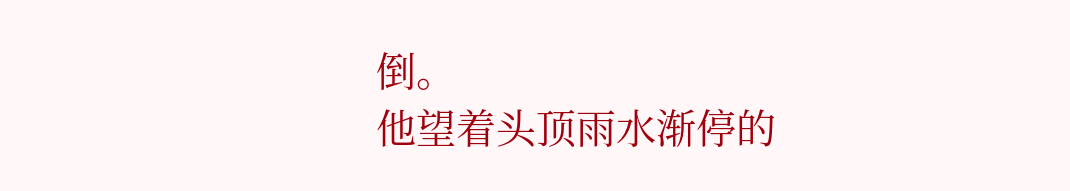倒。
他望着头顶雨水渐停的